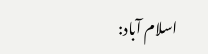اسلام آباد: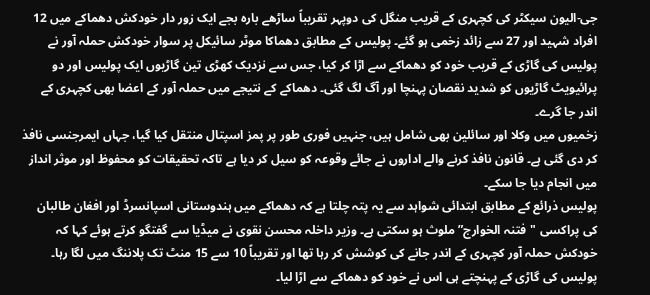جی-الیون سیکٹر کی کچہری کے قریب منگل کی دوپہر تقریباً ساڑھے بارہ بجے ایک زور دار خودکش دھماکے میں 12 افراد شہید اور 27 سے زائد زخمی ہو گئے۔ پولیس کے مطابق دھماکا موٹر سائیکل پر سوار خودکش حملہ آور نے پولیس کی گاڑی کے قریب خود کو دھماکے سے اڑا کر کیا، جس سے نزدیک کھڑی تین گاڑیوں ایک پولیس اور دو پرائیویٹ گاڑیوں کو شدید نقصان پہنچا اور آگ لگ گئی۔ دھماکے کے نتیجے میں حملہ آور کے اعضا بھی کچہری کے اندر جا گرے۔
زخمیوں میں وکلا اور سائلین بھی شامل ہیں، جنہیں فوری طور پر پمز اسپتال منتقل کیا گیا، جہاں ایمرجنسی نافذ کر دی گئی ہے۔ قانون نافذ کرنے والے اداروں نے جائے وقوعہ کو سیل کر دیا ہے تاکہ تحقیقات کو محفوظ اور موثر انداز میں انجام دیا جا سکے۔
پولیس ذرائع کے مطابق ابتدائی شواہد سے یہ پتہ چلتا ہے کہ دھماکے میں ہندوستانی اسپانسرڈ اور افغان طالبان کی پراکسی "فتنہ الخوارج” ملوث ہو سکتی ہے۔ وزیر داخلہ محسن نقوی نے میڈیا سے گفتگو کرتے ہوئے کہا کہ خودکش حملہ آور کچہری کے اندر جانے کی کوشش کر رہا تھا اور تقریباً 10 سے 15 منٹ تک پلاننگ میں لگا رہا۔ پولیس کی گاڑی کے پہنچتے ہی اس نے خود کو دھماکے سے اڑا لیا۔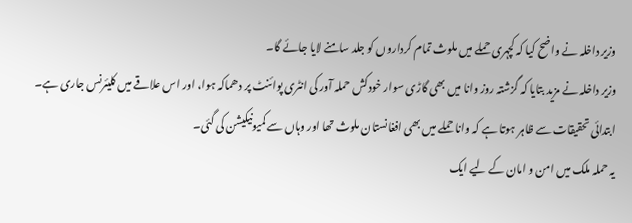وزیر داخلہ نے واضح کیا کہ کچہری حملے میں ملوث تمام کرداروں کو جلد سامنے لایا جائے گا۔
وزیر داخلہ نے مزید بتایا کہ گزشتہ روز وانا میں بھی گاڑی سوار خودکش حملہ آور کی انٹری پوائنٹ پر دھماکہ ہوا، اور اس علاقے میں کلیئرنس جاری ہے۔ ابتدائی تحقیقات سے ظاہر ہوتا ہے کہ وانا حملے میں بھی افغانستان ملوث تھا اور وہاں سے کمیونیکیشن کی گئی۔
یہ حملہ ملک میں امن و امان کے لیے ایک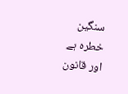سنگین خطرہ ہے اور قانون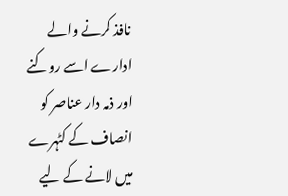نافذ کرنے والے ادارے اسے روکنے اور ذمہ دار عناصر کو انصاف کے کٹہرے میں لانے کے لیے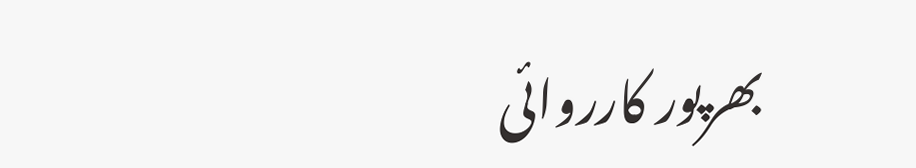بھرپور کارروائی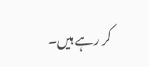کر رہے ہیں۔